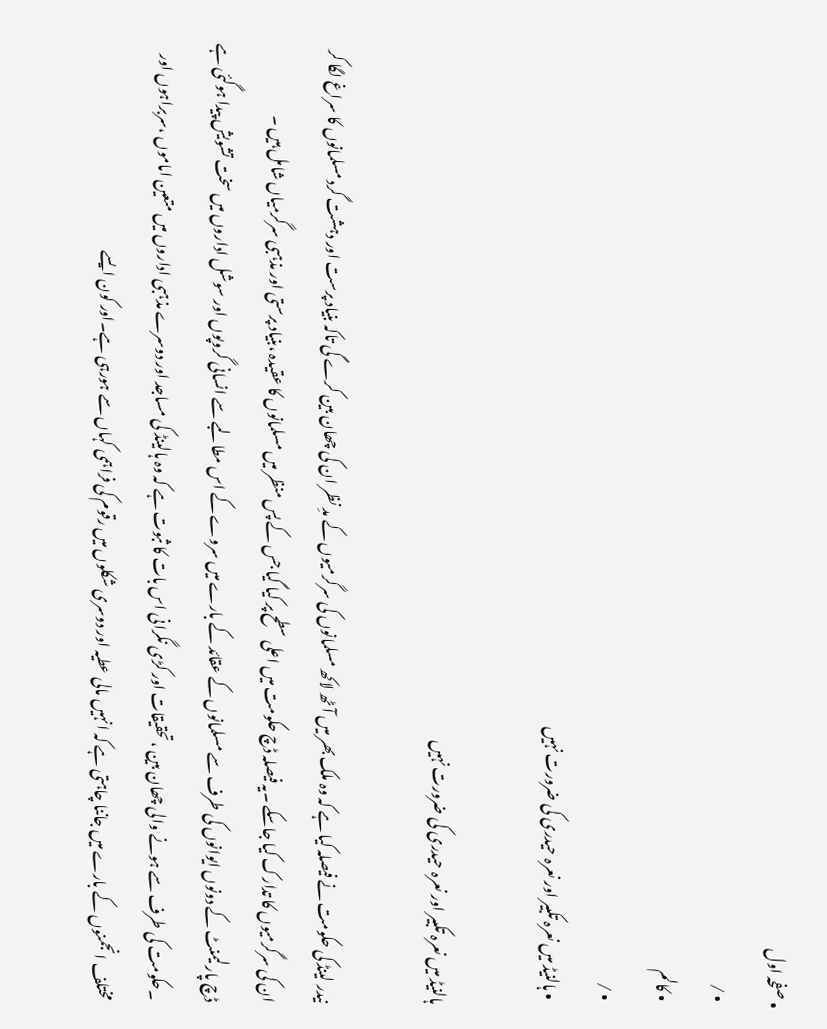• صفحہ اول
  • /
  • کالم
  • /
  • ہالنیڈ میں نعرہ تکبیر اور نعرہ حیدری کی ضرورت نہیں

ہالنیڈ میں نعرہ تکبیر اور نعرہ حیدری کی ضرورت نہیں

نیدر لینڈ کی حکومت نے فیصلہ کیا ہے کہ وہ ملک بھر میں آٹھ لاکھ مسلمانوں کی سرگرمیوں کے مدِ نظر ان کی چھان بین کرے گی تاکہ بنیاد پرست اور دہشت گرد مسلمانوں کا سراغ لگا کر ان کی سرگرمیوں کا تدارک کیا جاسکے ۔یہ فیصلہ ڈچ حکومت میں اعلی سطح پر کیا گیا جس کے پس منظر میں مسلمانوں کا عقیدہ ،بنیاد پرستی اور مذہبی سرگرمیاں شامل ہیں ۔
ڈچ پارلیمنٹ کے دونوں ایوانوں کی طرف سے مسلمانوں کے عقائد کے بارے میں سروے کے اس مطالبے سے انسانی گروپوں اور سوشل اداروں میں سخت تشویش پیدا ہوگئی ہے ۔حکومت کی طرف سے ہونے والی چھان بین ،تحقیقات اور کڑی نگرانی اس بات کا ثبوت ہے کہ وہ ہالینڈ کی مساجد اور دوسرے مذہبی اداروں میں متعین اماموں ،سربراہوں اور مختلف انجمنوں کے بارے میں جاننا چاہتی ہے کہ انہیں مالی عطیہ اور دوسری شکلوں میں رقوم کی فراہمی کہاں سے ہورہی ہے۔اور کون ایسے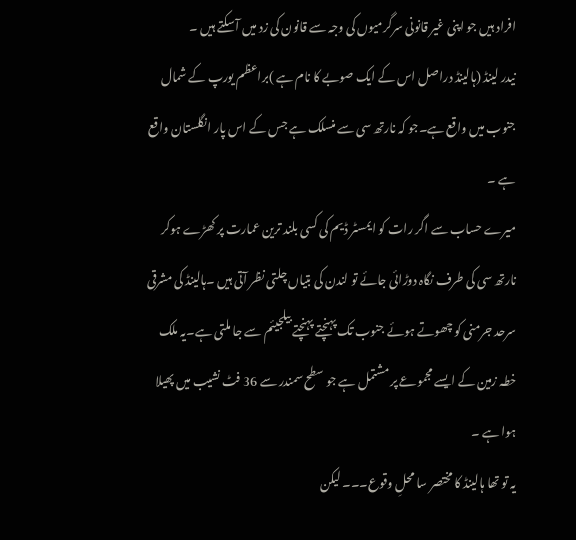افراد ہیں جو اپنی غیر قانونی سرگرمیوں کی وجہ سے قانون کی زد میں آسکتے ہیں ۔
نیدر لینڈ (ہالینڈ دراصل اس کے ایک صوبے کا نام ہے )براعظم یورپ کے شمال جنوب میں واقع ہے۔جو کہ نارتھ سی سے منسلک ہے جس کے اس پار انگلستان واقع ہے ۔
میرے حساب سے اگر رات کو ایمسٹر ڈیم کی کسی بلند ترین عمارت پر کھڑے ہوکر نارتھ سی کی طرف نگاہ دوڑائی جائے تو لندن کی بتیاں چلتی نظر آتی ہیں ۔ہالینڈ کی مشرقی سرحد جرمنی کو چھوتے ہوئے جنوب تک پہنچتے پہنچتے بیلجیئم سے جا ملتی ہے۔یہ ملک خطہ زمین کے ایسے مجموعے پر مشتمل ہے جو سطح سمندر سے 36 فٹ نشیب میں پھیلا ہوا ہے ۔
یہ تو تھا ہالینڈ کا مختصر سا محلِ وقوع۔۔۔ لیکن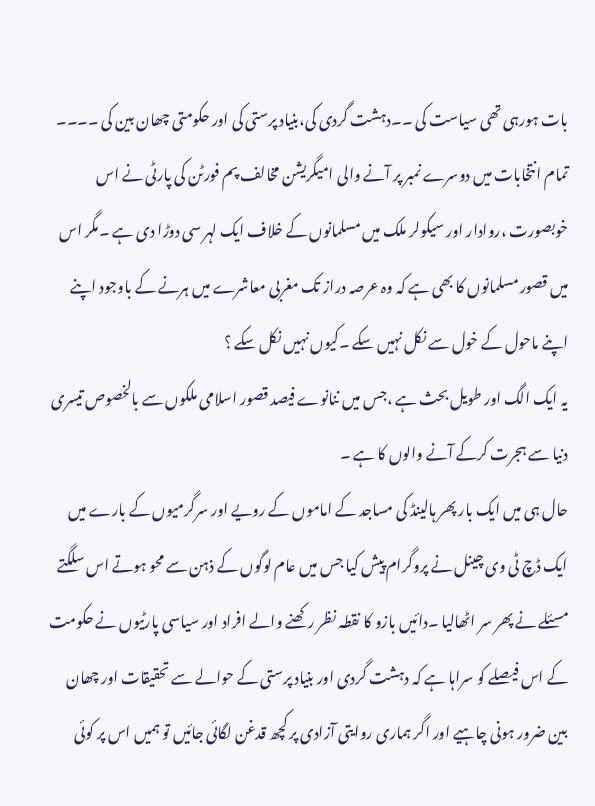بات ہورہی تھی سیاست کی ۔۔دہشت گردی کی،بنیاد پرستی کی اور حکومتی چھان بین کی ۔۔۔۔ تمام انتخابات میں دوسرے نمبر پر آنے والی امیگریشن مخالف پم فورٹن کی پارٹی نے اس خوبصورت ،روادار اور سیکولر ملک میں مسلمانوں کے خلاف ایک لہر سی دوڑا دی ہے ۔مگر اس میں قصور مسلمانوں کا بھی ہے کہ وہ عرصہ دراز تک مغربی معاشرے میں ہرنے کے باوجود اپنے اپنے ماحول کے خول سے نکل نہیں سکے ۔کیوں نہیں نکل سکے ؟
یہ ایک الگ اور طویل بحث ہے ،جس میں ننانوے فیصد قصور اسلامی ملکوں سے بالخصوص تیسری دنیا سے ہجرت کرکے آنے والوں کا ہے ۔
حال ہی میں ایک بار پھر ہالینڈ کی مساجد کے اماموں کے رویے اور سرگرمیوں کے بارے میں ایک ڈچ ٹی وی چینل نے پروگرام پیش کیا جس میں عام لوگوں کے ذہن سے محو ہوتے اس سلگتے مسئلے نے پھر سر اٹھالیا ۔دائیں بازو کا نقطہ نظر رکھنے والے افراد اور سیاسی پارٹیوں نے حکومت کے اس فیصلے کو سراہا ہے کہ دہشت گردی اور بنیاد پرستی کے حوالے سے تحقیقات اور چھان بین ضرور ہونی چاہیے اور اگر ہماری روایتی آزادی پر کچھ قدغن لگائی جائیں تو ہمیں اس پر کوئی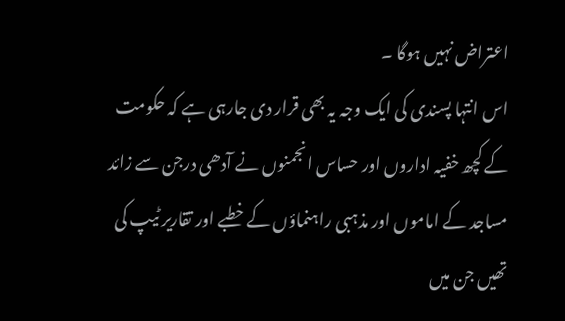اعتراض نہیں ہوگا ۔
اس انتہا پسندی کی ایک وجہ یہ بھی قرار دی جارہی ہے کہ حکومت کے کچھ خفیہ اداروں اور حساس انجمنوں نے آدھی درجن سے زائد مساجد کے اماموں اور مذہبی راہنماؤں کے خطبے اور تقاریر ٹیپ کی تھیں جن میں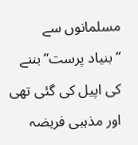مسلمانوں سے “بنیاد پرست”بننے کی اپیل کی گئی تھی اور مذہبی فریضہ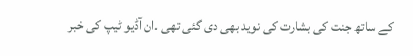کے ساتھ جنت کی بشارت کی نوید بھی دی گئی تھی ۔ان آڈیو ٹیپ کی خبر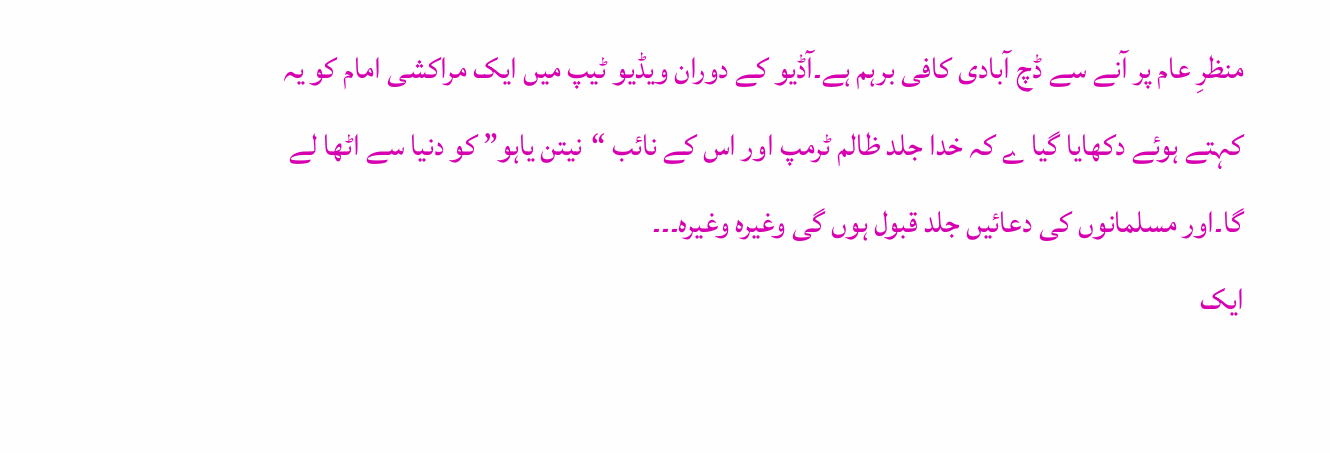منظرِ عام پر آنے سے ڈچ آبادی کافی برہم ہے۔آڈیو کے دوران ویڈیو ٹیپ میں ایک مراکشی امام کو یہ کہتے ہوئے دکھایا گیا ے کہ خدا جلد ظالم ٹرمپ اور اس کے نائب “نیتن یاہو” کو دنیا سے اٹھا لے گا۔اور مسلمانوں کی دعائیں جلد قبول ہوں گی وغیرہ وغیرہ۔۔۔
ایک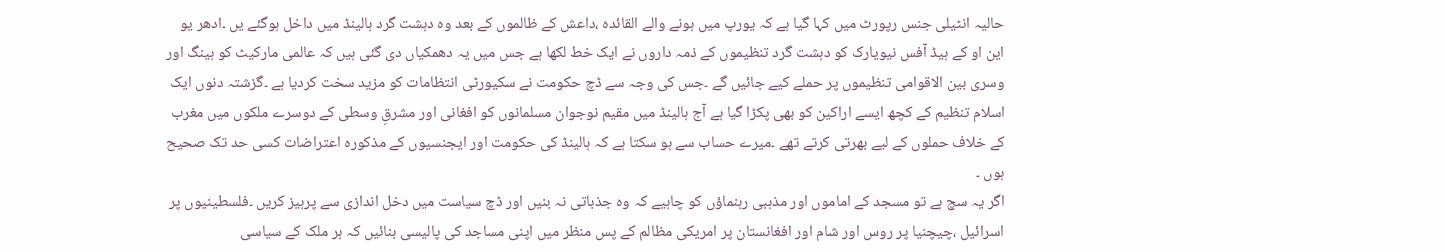حالیہ انٹیلی جنس رپورٹ میں کہا گیا ہے کہ یورپ میں ہونے والے القائدہ ،داعش کے ظالموں کے بعد وہ دہشت گرد ہالینڈ میں داخل ہوگئے یں ۔ادھر یو این او کے ہیڈ آفس نیویارک کو دہشت گرد تنظیموں کے ذمہ داروں نے ایک خط لکھا ہے جس میں یہ دھمکیاں دی گئی ہیں کہ عالمی مارکیٹ کو ہینگ اور وسری بین الاقوامی تنظیموں پر حملے کیے جائیں گے ۔جس کی وجہ سے ڈچ حکومت نے سکیورٹی انتظامات کو مزید سخت کردیا ہے ۔گزشتہ دنوں ایک اسلام تنظیم کے کچھ ایسے اراکین کو بھی پکڑا گیا ہے آج ہالینڈ میں مقیم نوجوان مسلمانوں کو افغانی اور مشرقِ وسطی کے دوسرے ملکوں میں مغرب کے خلاف حملوں کے لیے بھرتی کرتے تھے ۔میرے حساب سے ہو سکتا ہے کہ ہالینڈ کی حکومت اور ایجنسیوں کے مذکورہ اعتراضات کسی حد تک صحیح ہوں ۔
اگر یہ سچ ہے تو مسجد کے اماموں اور مذہبی رہنماؤں کو چاہیے کہ وہ جذباتی نہ بنیں اور ڈچ سیاست میں دخل اندازی سے پرہیز کریں ۔فلسطینیوں پر اسرائیل ،چیچنیا پر روس اور شام اور افغانستان پر امریکی مظالم کے پس منظر میں اپنی مساجد کی پالیسی بنائیں کہ ہر ملک کے سیاسی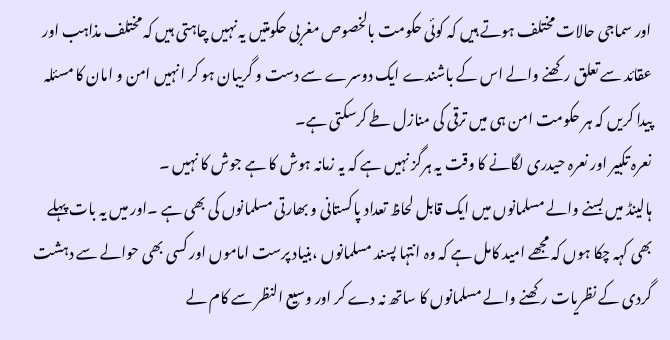اور سماجی حالات مختلف ہوتے ہیں کہ کوئی حکومت بالخصوص مغربی حکومتیں یہ نہیں چاہتی ہیں کہ مختلف مذاہب اور عقائد سے تعلق رکھنے والے اس کے باشندے ایک دوسرے سے دست و گریبان ہو کر انہیں امن و امان کا مسئلہ پیدا کریں کہ ہر حکومت امن ہی میں ترقی کی منازل طے کرسکتی ہے۔
نعرہ تکبیر اور نعرہ حیدری لگانے کا وقت یہ ہرگز نہیں ہے کہ یہ زمانہ ہوش کا ہے جوش کا نہیں ۔
ہالینڈ میں بسنے والے مسلمانوں میں ایک قابل لحاظ تعداد پاکستانی و بھارتی مسلمانوں کی بھی ہے ۔اور میں یہ بات پہلے بھی کہہ چکا ہوں کہ مجھے امید کامل ہے کہ وہ انتہا پسند مسلمانوں ،بنیاد پرست اماموں اور کسی بھی حوالے سے دہشت گردی کے نظریات رکھنے والے مسلمانوں کا ساتھ نہ دے کر اور وسیع النظر سے کام لے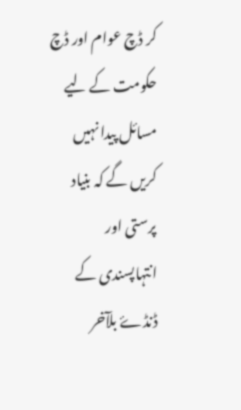کر ڈچ عوام اور ڈچ حکومت کے لیے مسائل پیدا نہیں کریں گے کہ بنیاد پرستی اور انتہاپسندی کے ڈنڈۓ بلآخر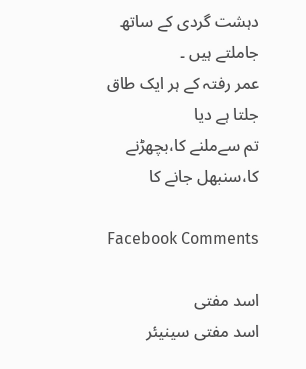دہشت گردی کے ساتھ جاملتے ہیں ۔
عمر رفتہ کے ہر ایک طاق جلتا ہے دیا
تم سےملنے کا،بچھڑنے کا،سنبھل جانے کا

Facebook Comments

اسد مفتی
اسد مفتی سینیئر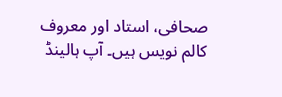صحافی، استاد اور معروف کالم نویس ہیں۔ آپ ہالینڈ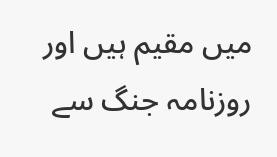میں مقیم ہیں اور روزنامہ جنگ سے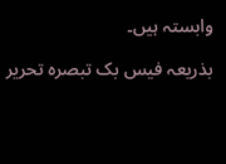وابستہ ہیں۔

بذریعہ فیس بک تبصرہ تحریر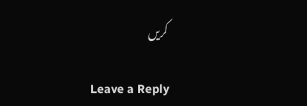کریں

Leave a Reply